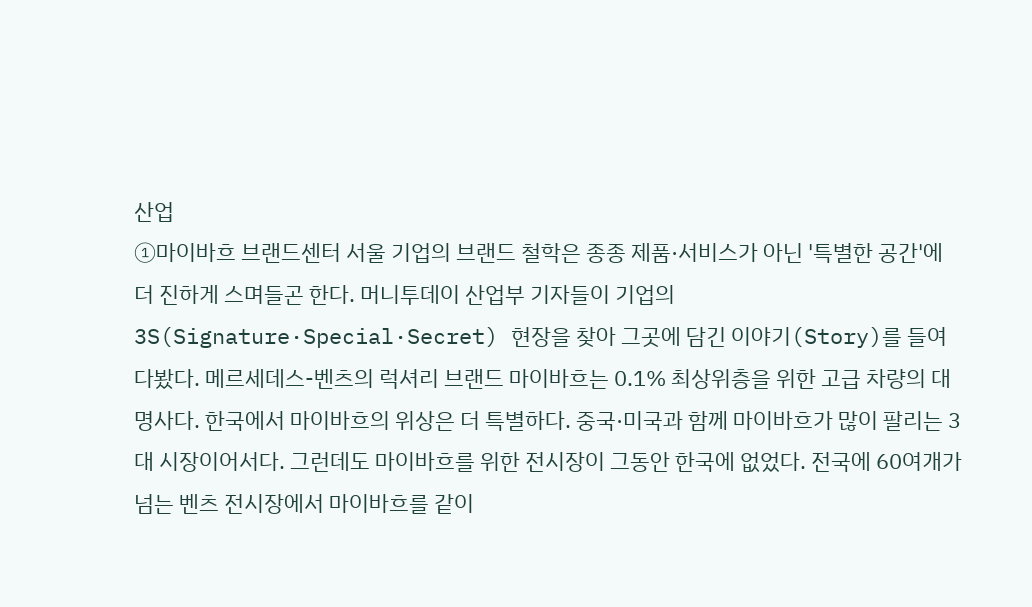산업
①마이바흐 브랜드센터 서울 기업의 브랜드 철학은 종종 제품·서비스가 아닌 '특별한 공간'에 더 진하게 스며들곤 한다. 머니투데이 산업부 기자들이 기업의 3S(Signature·Special·Secret) 현장을 찾아 그곳에 담긴 이야기(Story)를 들여다봤다. 메르세데스-벤츠의 럭셔리 브랜드 마이바흐는 0.1% 최상위층을 위한 고급 차량의 대명사다. 한국에서 마이바흐의 위상은 더 특별하다. 중국·미국과 함께 마이바흐가 많이 팔리는 3대 시장이어서다. 그런데도 마이바흐를 위한 전시장이 그동안 한국에 없었다. 전국에 60여개가 넘는 벤츠 전시장에서 마이바흐를 같이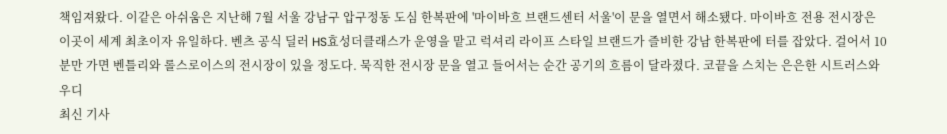책임져왔다. 이같은 아쉬움은 지난해 7월 서울 강남구 압구정동 도심 한복판에 '마이바흐 브랜드센터 서울'이 문을 열면서 해소됐다. 마이바흐 전용 전시장은 이곳이 세계 최초이자 유일하다. 벤츠 공식 딜러 HS효성더클래스가 운영을 맡고 럭셔리 라이프 스타일 브랜드가 즐비한 강남 한복판에 터를 잡았다. 걸어서 10분만 가면 벤틀리와 롤스로이스의 전시장이 있을 정도다. 묵직한 전시장 문을 열고 들어서는 순간 공기의 흐름이 달라졌다. 코끝을 스치는 은은한 시트러스와 우디
최신 기사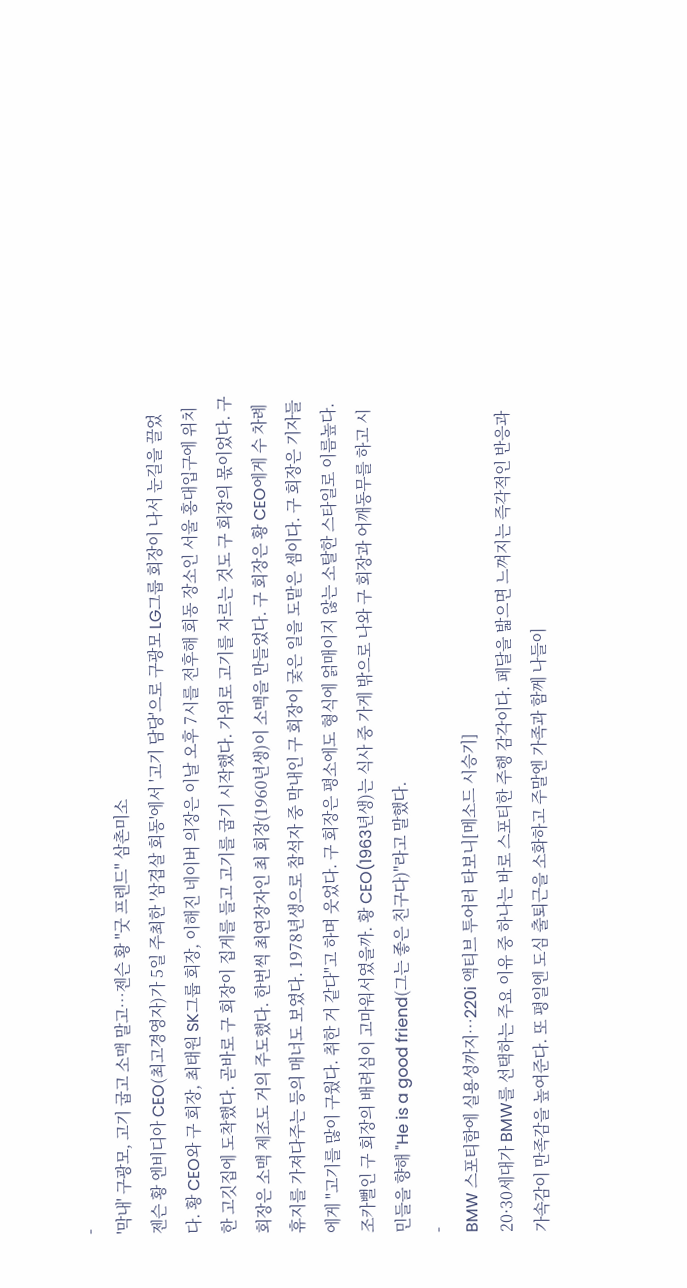-
'막내' 구광모, 고기 굽고 소맥 말고…젠슨 황 "굿 프렌드" 삼촌미소
젠슨 황 엔비디아 CEO(최고경영자)가 5일 주최한 '삼겹살 회동'에서 '고기 담당'으로 구광모 LG그룹 회장이 나서 눈길을 끌었다. 황 CEO와 구 회장, 최태원 SK그룹 회장, 이해진 네이버 의장은 이날 오후 7시를 전후해 회동 장소인 서울 홍대입구에 위치한 고깃집에 도착했다. 곧바로 구 회장이 집게를 들고 고기를 굽기 시작했다. 가위로 고기를 자르는 것도 구 회장의 몫이었다. 구 회장은 소맥 제조도 거의 주도했다. 한번씩 최연장자인 최 회장(1960년생)이 소맥을 만들었다. 구 회장은 황 CEO에게 수 차례 휴지를 가져다주는 등의 매너도 보였다. 1978년생으로 참석자 중 막내인 구 회장이 궃은 일을 도맡은 셈이다. 구 회장은 기자들에게 "고기를 많이 구웠다. 취한 거 같다"고 하며 웃었다. 구 회장은 평소에도 형식에 얽매이지 않는 소탈한 스타일로 이름높다. 조카뻘인 구 회장의 배려심이 고마워서였을까. 황 CEO(1963년생)는 식사 중 가게 밖으로 나와 구 회장과 어깨동무를 하고 시민들을 향해 "He is a good friend(그는 좋은 친구다)"라고 말했다.
-
BMW 스포티함에 실용성까지…220i 액티브 투어러 타보니[메소드 시승기]
20·30세대가 BMW를 선택하는 주요 이유 중 하나는 바로 스포티한 주행 감각이다. 페달을 밟으면 느껴지는 즉각적인 반응과 가속감이 만족감을 높여준다. 또 평일엔 도심 출퇴근을 소화하고 주말엔 가족과 함께 나들이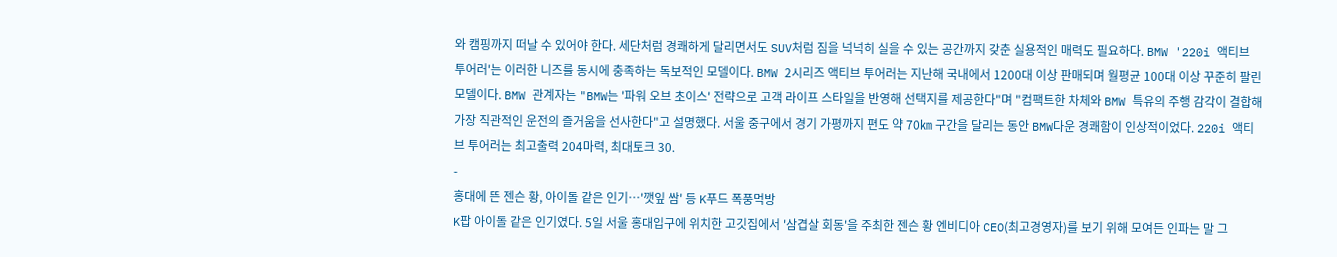와 캠핑까지 떠날 수 있어야 한다. 세단처럼 경쾌하게 달리면서도 SUV처럼 짐을 넉넉히 실을 수 있는 공간까지 갖춘 실용적인 매력도 필요하다. BMW '220i 액티브 투어러'는 이러한 니즈를 동시에 충족하는 독보적인 모델이다. BMW 2시리즈 액티브 투어러는 지난해 국내에서 1200대 이상 판매되며 월평균 100대 이상 꾸준히 팔린 모델이다. BMW 관계자는 "BMW는 '파워 오브 초이스' 전략으로 고객 라이프 스타일을 반영해 선택지를 제공한다"며 "컴팩트한 차체와 BMW 특유의 주행 감각이 결합해 가장 직관적인 운전의 즐거움을 선사한다"고 설명했다. 서울 중구에서 경기 가평까지 편도 약 70㎞ 구간을 달리는 동안 BMW다운 경쾌함이 인상적이었다. 220i 액티브 투어러는 최고출력 204마력, 최대토크 30.
-
홍대에 뜬 젠슨 황, 아이돌 같은 인기…'깻잎 쌈' 등 K푸드 폭풍먹방
K팝 아이돌 같은 인기였다. 5일 서울 홍대입구에 위치한 고깃집에서 '삼겹살 회동'을 주최한 젠슨 황 엔비디아 CEO(최고경영자)를 보기 위해 모여든 인파는 말 그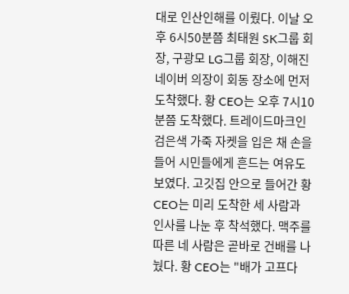대로 인산인해를 이뤘다. 이날 오후 6시50분쯤 최태원 SK그룹 회장, 구광모 LG그룹 회장, 이해진 네이버 의장이 회동 장소에 먼저 도착했다. 황 CEO는 오후 7시10분쯤 도착했다. 트레이드마크인 검은색 가죽 자켓을 입은 채 손을 들어 시민들에게 흔드는 여유도 보였다. 고깃집 안으로 들어간 황 CEO는 미리 도착한 세 사람과 인사를 나눈 후 착석했다. 맥주를 따른 네 사람은 곧바로 건배를 나눴다. 황 CEO는 "배가 고프다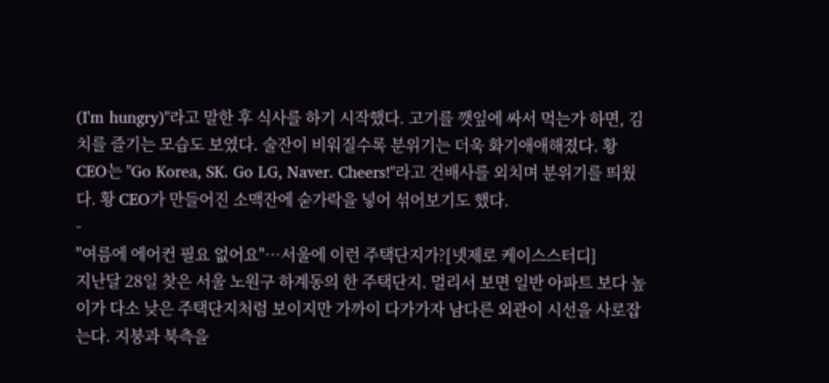(I'm hungry)"라고 말한 후 식사를 하기 시작했다. 고기를 깻잎에 싸서 먹는가 하면, 김치를 즐기는 모습도 보였다. 술잔이 비워질수록 분위기는 더욱 화기애애해졌다. 황 CEO는 "Go Korea, SK. Go LG, Naver. Cheers!"라고 건배사를 외치며 분위기를 띄웠다. 황 CEO가 만들어진 소맥잔에 숟가락을 넣어 섞어보기도 했다.
-
"여름에 에어컨 필요 없어요"…서울에 이런 주택단지가?[넷제로 케이스스터디]
지난달 28일 찾은 서울 노원구 하계동의 한 주택단지. 멀리서 보면 일반 아파트 보다 높이가 다소 낮은 주택단지처럼 보이지만 가까이 다가가자 남다른 외관이 시선을 사로잡는다. 지붕과 북측을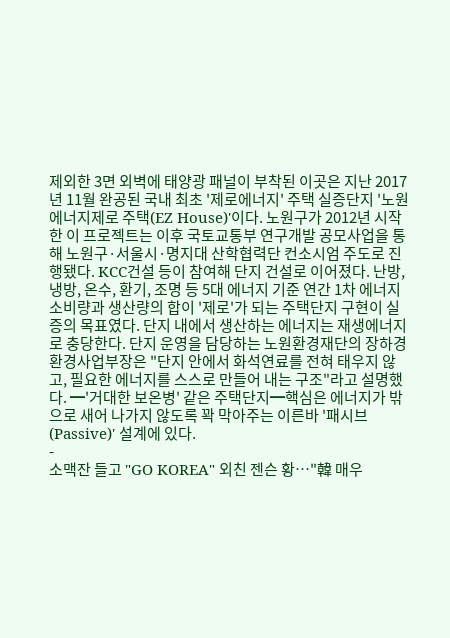제외한 3면 외벽에 태양광 패널이 부착된 이곳은 지난 2017년 11월 완공된 국내 최초 '제로에너지' 주택 실증단지 '노원 에너지제로 주택(EZ House)'이다. 노원구가 2012년 시작한 이 프로젝트는 이후 국토교통부 연구개발 공모사업을 통해 노원구·서울시·명지대 산학협력단 컨소시엄 주도로 진행됐다. KCC건설 등이 참여해 단지 건설로 이어졌다. 난방, 냉방, 온수, 환기, 조명 등 5대 에너지 기준 연간 1차 에너지 소비량과 생산량의 합이 '제로'가 되는 주택단지 구현이 실증의 목표였다. 단지 내에서 생산하는 에너지는 재생에너지로 충당한다. 단지 운영을 담당하는 노원환경재단의 장하경 환경사업부장은 "단지 안에서 화석연료를 전혀 태우지 않고, 필요한 에너지를 스스로 만들어 내는 구조"라고 설명했다. ━'거대한 보온병' 같은 주택단지━핵심은 에너지가 밖으로 새어 나가지 않도록 꽉 막아주는 이른바 '패시브(Passive)' 설계에 있다.
-
소맥잔 들고 "GO KOREA" 외친 젠슨 황…"韓 매우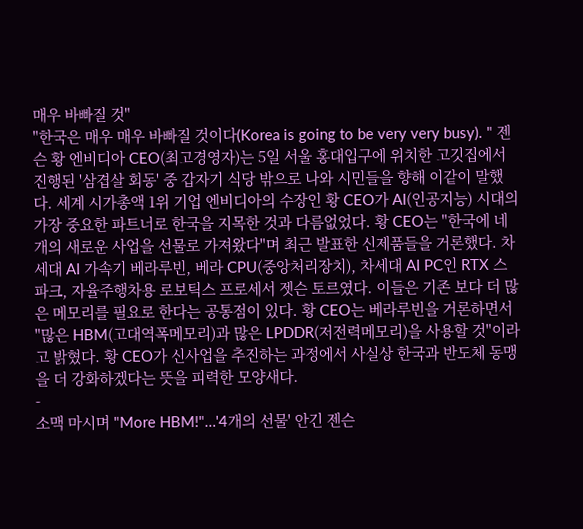매우 바빠질 것"
"한국은 매우 매우 바빠질 것이다(Korea is going to be very very busy). " 젠슨 황 엔비디아 CEO(최고경영자)는 5일 서울 홍대입구에 위치한 고깃집에서 진행된 '삼겹살 회동' 중 갑자기 식당 밖으로 나와 시민들을 향해 이같이 말했다. 세계 시가총액 1위 기업 엔비디아의 수장인 황 CEO가 AI(인공지능) 시대의 가장 중요한 파트너로 한국을 지목한 것과 다름없었다. 황 CEO는 "한국에 네 개의 새로운 사업을 선물로 가져왔다"며 최근 발표한 신제품들을 거론했다. 차세대 AI 가속기 베라루빈, 베라 CPU(중앙처리장치), 차세대 AI PC인 RTX 스파크, 자율주행차용 로보틱스 프로세서 젯슨 토르였다. 이들은 기존 보다 더 많은 메모리를 필요로 한다는 공통점이 있다. 황 CEO는 베라루빈을 거론하면서 "많은 HBM(고대역폭메모리)과 많은 LPDDR(저전력메모리)을 사용할 것"이라고 밝혔다. 황 CEO가 신사업을 추진하는 과정에서 사실상 한국과 반도체 동맹을 더 강화하겠다는 뜻을 피력한 모양새다.
-
소맥 마시며 "More HBM!"…'4개의 선물' 안긴 젠슨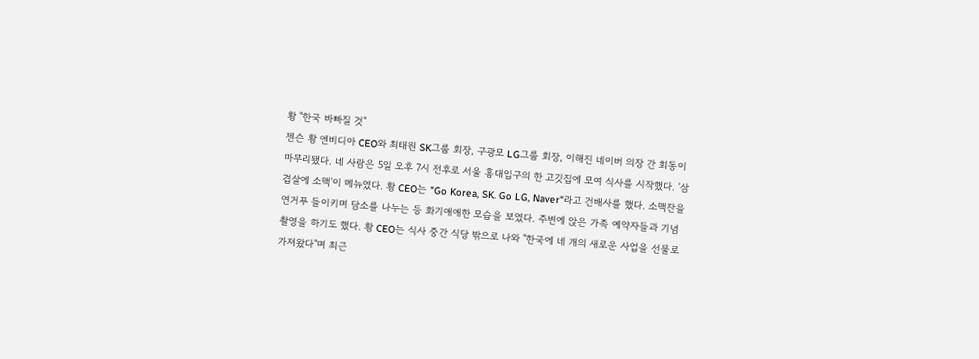황 "한국 바빠질 것"
젠슨 황 엔비디아 CEO와 최태원 SK그룹 회장, 구광모 LG그룹 회장, 이해진 네이버 의장 간 회동이 마무리됐다. 네 사람은 5일 오후 7시 전후로 서울 홍대입구의 한 고깃집에 모여 식사를 시작했다. '삼겹살에 소맥'이 메뉴였다. 황 CEO는 "Go Korea, SK. Go LG, Naver"라고 건배사를 했다. 소맥잔을 연거푸 들이키며 담소를 나누는 등 화기애애한 모습을 보였다. 주변에 앉은 가족 예약자들과 기념 촬영을 하기도 했다. 황 CEO는 식사 중간 식당 밖으로 나와 "한국에 네 개의 새로운 사업을 선물로 가져왔다"며 최근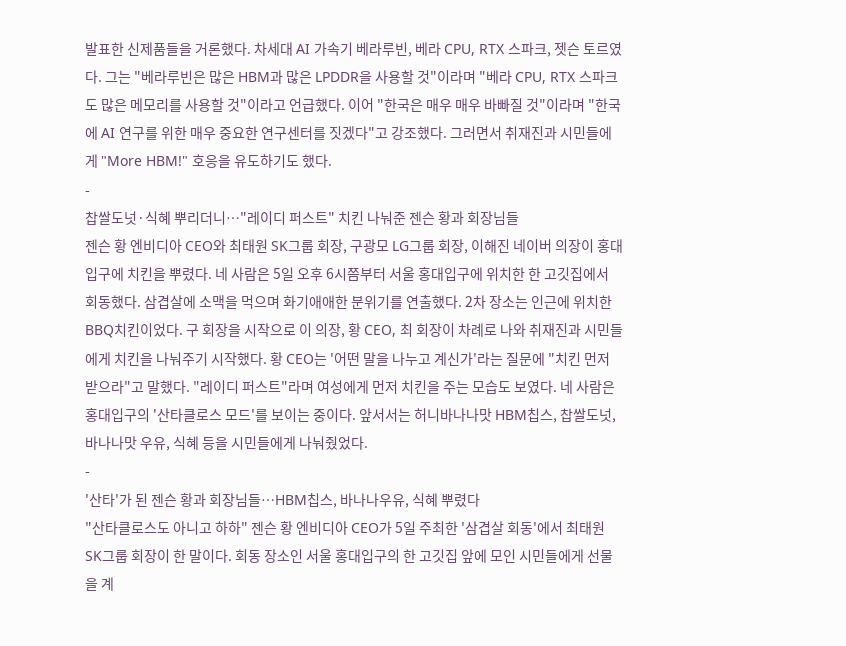발표한 신제품들을 거론했다. 차세대 AI 가속기 베라루빈, 베라 CPU, RTX 스파크, 젯슨 토르였다. 그는 "베라루빈은 많은 HBM과 많은 LPDDR을 사용할 것"이라며 "베라 CPU, RTX 스파크도 많은 메모리를 사용할 것"이라고 언급했다. 이어 "한국은 매우 매우 바빠질 것"이라며 "한국에 AI 연구를 위한 매우 중요한 연구센터를 짓겠다"고 강조했다. 그러면서 취재진과 시민들에게 "More HBM!" 호응을 유도하기도 했다.
-
찹쌀도넛·식혜 뿌리더니…"레이디 퍼스트" 치킨 나눠준 젠슨 황과 회장님들
젠슨 황 엔비디아 CEO와 최태원 SK그룹 회장, 구광모 LG그룹 회장, 이해진 네이버 의장이 홍대입구에 치킨을 뿌렸다. 네 사람은 5일 오후 6시쯤부터 서울 홍대입구에 위치한 한 고깃집에서 회동했다. 삼겹살에 소맥을 먹으며 화기애애한 분위기를 연출했다. 2차 장소는 인근에 위치한 BBQ치킨이었다. 구 회장을 시작으로 이 의장, 황 CEO, 최 회장이 차례로 나와 취재진과 시민들에게 치킨을 나눠주기 시작했다. 황 CEO는 '어떤 말을 나누고 계신가'라는 질문에 "치킨 먼저 받으라"고 말했다. "레이디 퍼스트"라며 여성에게 먼저 치킨을 주는 모습도 보였다. 네 사람은 홍대입구의 '산타클로스 모드'를 보이는 중이다. 앞서서는 허니바나나맛 HBM칩스, 찹쌀도넛, 바나나맛 우유, 식혜 등을 시민들에게 나눠줬었다.
-
'산타'가 된 젠슨 황과 회장님들…HBM칩스, 바나나우유, 식혜 뿌렸다
"산타클로스도 아니고 하하" 젠슨 황 엔비디아 CEO가 5일 주최한 '삼겹살 회동'에서 최태원 SK그룹 회장이 한 말이다. 회동 장소인 서울 홍대입구의 한 고깃집 앞에 모인 시민들에게 선물을 계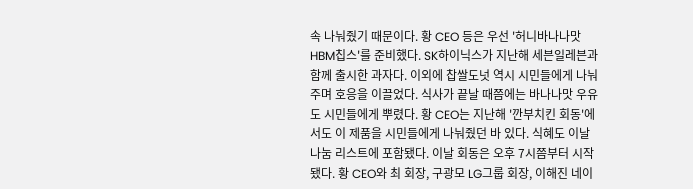속 나눠줬기 때문이다. 황 CEO 등은 우선 '허니바나나맛 HBM칩스'를 준비했다. SK하이닉스가 지난해 세븐일레븐과 함께 출시한 과자다. 이외에 찹쌀도넛 역시 시민들에게 나눠주며 호응을 이끌었다. 식사가 끝날 때쯤에는 바나나맛 우유도 시민들에게 뿌렸다. 황 CEO는 지난해 '깐부치킨 회동'에서도 이 제품을 시민들에게 나눠줬던 바 있다. 식혜도 이날 나눔 리스트에 포함됐다. 이날 회동은 오후 7시쯤부터 시작됐다. 황 CEO와 최 회장, 구광모 LG그룹 회장, 이해진 네이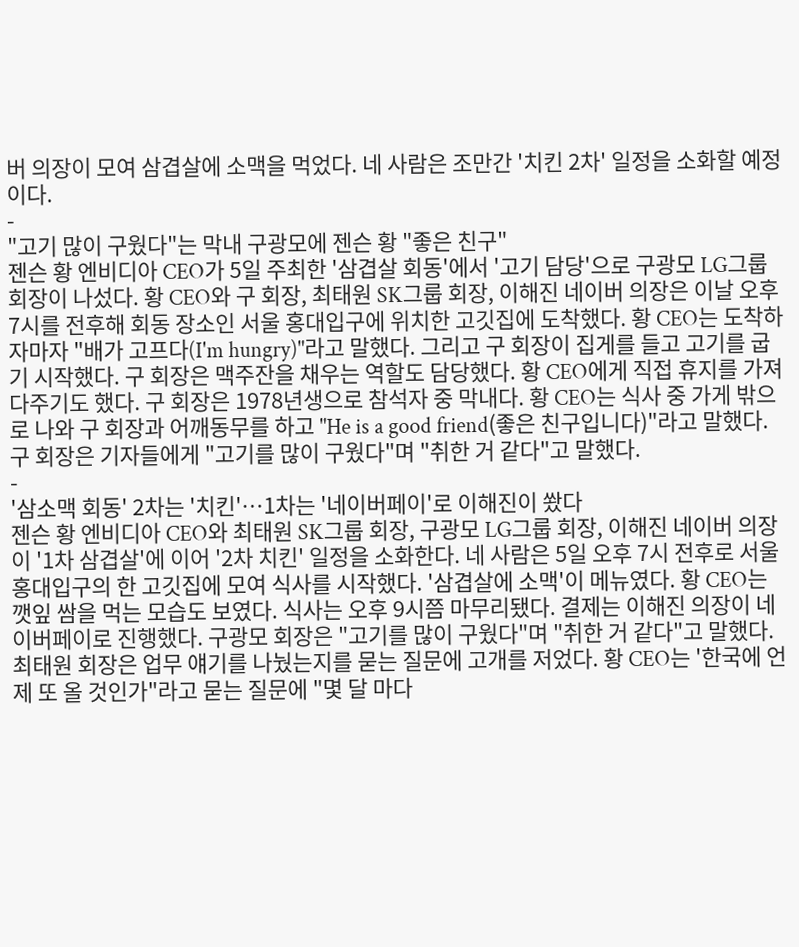버 의장이 모여 삼겹살에 소맥을 먹었다. 네 사람은 조만간 '치킨 2차' 일정을 소화할 예정이다.
-
"고기 많이 구웠다"는 막내 구광모에 젠슨 황 "좋은 친구"
젠슨 황 엔비디아 CEO가 5일 주최한 '삼겹살 회동'에서 '고기 담당'으로 구광모 LG그룹 회장이 나섰다. 황 CEO와 구 회장, 최태원 SK그룹 회장, 이해진 네이버 의장은 이날 오후 7시를 전후해 회동 장소인 서울 홍대입구에 위치한 고깃집에 도착했다. 황 CEO는 도착하자마자 "배가 고프다(I'm hungry)"라고 말했다. 그리고 구 회장이 집게를 들고 고기를 굽기 시작했다. 구 회장은 맥주잔을 채우는 역할도 담당했다. 황 CEO에게 직접 휴지를 가져다주기도 했다. 구 회장은 1978년생으로 참석자 중 막내다. 황 CEO는 식사 중 가게 밖으로 나와 구 회장과 어깨동무를 하고 "He is a good friend(좋은 친구입니다)"라고 말했다. 구 회장은 기자들에게 "고기를 많이 구웠다"며 "취한 거 같다"고 말했다.
-
'삼소맥 회동' 2차는 '치킨'…1차는 '네이버페이'로 이해진이 쐈다
젠슨 황 엔비디아 CEO와 최태원 SK그룹 회장, 구광모 LG그룹 회장, 이해진 네이버 의장이 '1차 삼겹살'에 이어 '2차 치킨' 일정을 소화한다. 네 사람은 5일 오후 7시 전후로 서울 홍대입구의 한 고깃집에 모여 식사를 시작했다. '삼겹살에 소맥'이 메뉴였다. 황 CEO는 깻잎 쌈을 먹는 모습도 보였다. 식사는 오후 9시쯤 마무리됐다. 결제는 이해진 의장이 네이버페이로 진행했다. 구광모 회장은 "고기를 많이 구웠다"며 "취한 거 같다"고 말했다. 최태원 회장은 업무 얘기를 나눴는지를 묻는 질문에 고개를 저었다. 황 CEO는 '한국에 언제 또 올 것인가"라고 묻는 질문에 "몇 달 마다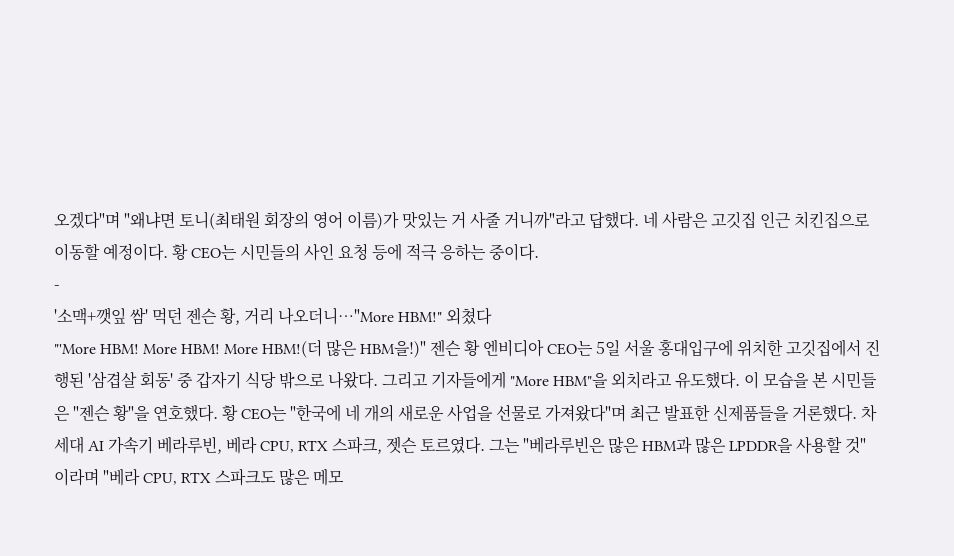오겠다"며 "왜냐면 토니(최태원 회장의 영어 이름)가 맛있는 거 사줄 거니까"라고 답했다. 네 사람은 고깃집 인근 치킨집으로 이동할 예정이다. 황 CEO는 시민들의 사인 요청 등에 적극 응하는 중이다.
-
'소맥+깻잎 쌈' 먹던 젠슨 황, 거리 나오더니…"More HBM!" 외쳤다
"'More HBM! More HBM! More HBM!(더 많은 HBM을!)" 젠슨 황 엔비디아 CEO는 5일 서울 홍대입구에 위치한 고깃집에서 진행된 '삼겹살 회동' 중 갑자기 식당 밖으로 나왔다. 그리고 기자들에게 "More HBM"을 외치라고 유도했다. 이 모습을 본 시민들은 "젠슨 황"을 연호했다. 황 CEO는 "한국에 네 개의 새로운 사업을 선물로 가져왔다"며 최근 발표한 신제품들을 거론했다. 차세대 AI 가속기 베라루빈, 베라 CPU, RTX 스파크, 젯슨 토르였다. 그는 "베라루빈은 많은 HBM과 많은 LPDDR을 사용할 것"이라며 "베라 CPU, RTX 스파크도 많은 메모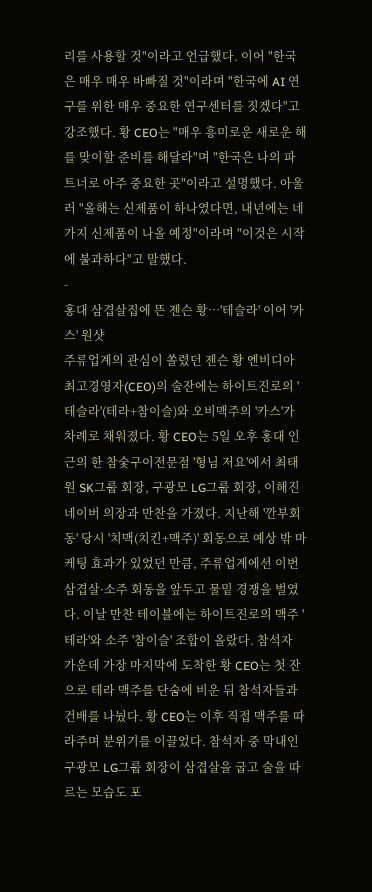리를 사용할 것"이라고 언급했다. 이어 "한국은 매우 매우 바빠질 것"이라며 "한국에 AI 연구를 위한 매우 중요한 연구센터를 짓겠다"고 강조했다. 황 CEO는 "매우 흥미로운 새로운 해를 맞이할 준비를 해달라"며 "한국은 나의 파트너로 아주 중요한 곳"이라고 설명했다. 아울러 "올해는 신제품이 하나였다면, 내년에는 네 가지 신제품이 나올 예정"이라며 "이것은 시작에 불과하다"고 말했다.
-
홍대 삼겹살집에 뜬 젠슨 황…'테슬라' 이어 '카스' 원샷
주류업계의 관심이 쏠렸던 젠슨 황 엔비디아 최고경영자(CEO)의 술잔에는 하이트진로의 '테슬라'(테라+참이슬)와 오비맥주의 '카스'가 차례로 채워졌다. 황 CEO는 5일 오후 홍대 인근의 한 참숯구이전문점 '형님 저요'에서 최태원 SK그룹 회장, 구광모 LG그룹 회장, 이해진 네이버 의장과 만찬을 가졌다. 지난해 '깐부회동' 당시 '치맥(치킨+맥주)' 회동으로 예상 밖 마케팅 효과가 있었던 만큼, 주류업계에선 이번 삼겹살·소주 회동을 앞두고 물밑 경쟁을 벌였다. 이날 만찬 테이블에는 하이트진로의 맥주 '테라'와 소주 '참이슬' 조합이 올랐다. 참석자 가운데 가장 마지막에 도착한 황 CEO는 첫 잔으로 테라 맥주를 단숨에 비운 뒤 참석자들과 건배를 나눴다. 황 CEO는 이후 직접 맥주를 따라주며 분위기를 이끌었다. 참석자 중 막내인 구광모 LG그룹 회장이 삼겹살을 굽고 술을 따르는 모습도 포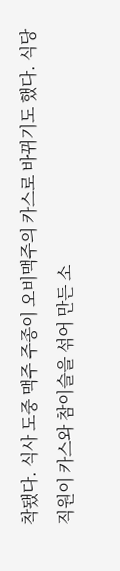착됐다. 식사 도중 맥주 주종이 오비맥주의 카스로 바뀌기도 했다. 식당 직원이 카스와 참이슬을 섞어 만든 소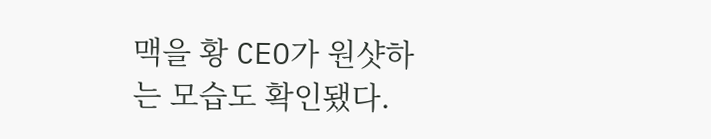맥을 황 CEO가 원샷하는 모습도 확인됐다.